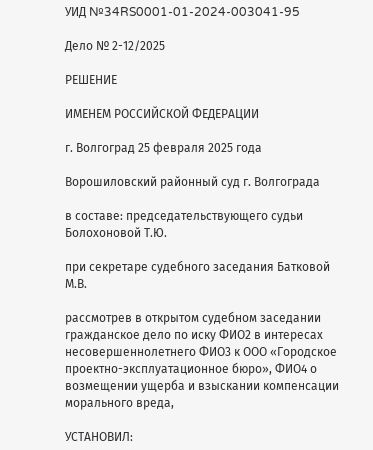УИД №34RS0001-01-2024-003041-95

Дело № 2-12/2025

РЕШЕНИЕ

ИМЕНЕМ РОССИЙСКОЙ ФЕДЕРАЦИИ

г. Волгоград 25 февраля 2025 года

Ворошиловский районный суд г. Волгограда

в составе: председательствующего судьи Болохоновой Т.Ю.

при секретаре судебного заседания Батковой М.В.

рассмотрев в открытом судебном заседании гражданское дело по иску ФИО2 в интересах несовершеннолетнего ФИО3 к ООО «Городское проектно-эксплуатационное бюро», ФИО4 о возмещении ущерба и взыскании компенсации морального вреда,

УСТАНОВИЛ: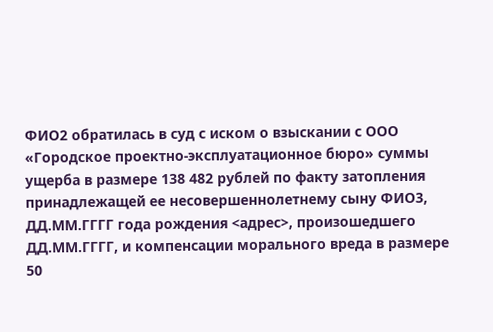ФИО2 обратилась в суд с иском о взыскании с ООО «Городское проектно-эксплуатационное бюро» суммы ущерба в размере 138 482 рублей по факту затопления принадлежащей ее несовершеннолетнему сыну ФИО3, ДД.ММ.ГГГГ года рождения <адрес>, произошедшего ДД.ММ.ГГГГ, и компенсации морального вреда в размере 50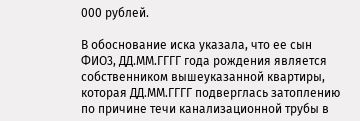000 рублей.

В обоснование иска указала, что ее сын ФИО3, ДД.ММ.ГГГГ года рождения является собственником вышеуказанной квартиры, которая ДД.ММ.ГГГГ подверглась затоплению по причине течи канализационной трубы в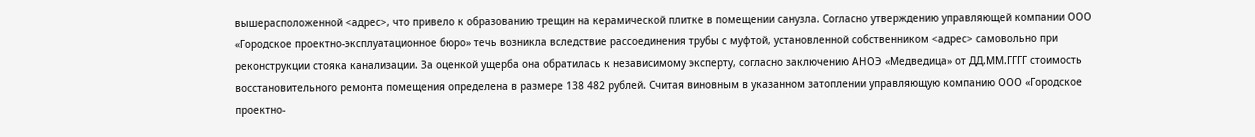вышерасположенной <адрес>, что привело к образованию трещин на керамической плитке в помещении санузла. Согласно утверждению управляющей компании ООО «Городское проектно-эксплуатационное бюро» течь возникла вследствие рассоединения трубы с муфтой, установленной собственником <адрес> самовольно при реконструкции стояка канализации. За оценкой ущерба она обратилась к независимому эксперту, согласно заключению АНОЭ «Медведица» от ДД.ММ.ГГГГ стоимость восстановительного ремонта помещения определена в размере 138 482 рублей. Считая виновным в указанном затоплении управляющую компанию ООО «Городское проектно-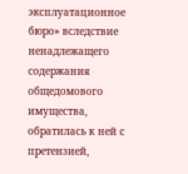эксплуатационное бюро» вследствие ненадлежащего содержания общедомового имущества, обратилась к ней с претензией,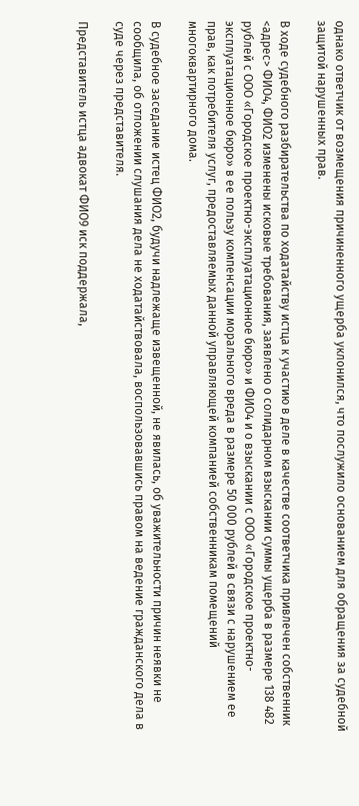однако ответчик от возмещения причиненного ущерба уклонился, что послужило основанием для обращения за судебной защитой нарушенных прав.

В ходе судебного разбирательства по ходатайству истца к участию в деле в качестве соответчика привлечен собственник <адрес> ФИО4, ФИО2 изменены исковые требования, заявлено о солидарном взыскании суммы ущерба в размере 138 482 рублей с ООО «Городское проектно-эксплуатационное бюро» и ФИО4 и о взыскании с ООО «Городское проектно-эксплуатационное бюро» в ее пользу компенсации морального вреда в размере 50 000 рублей в связи с нарушением ее прав, как потребителя услуг, предоставляемых данной управляющей компанией собственникам помещений многоквартирного дома.

В судебное заседание истец ФИО2, будучи надлежаще извещенной, не явилась, об уважительности причин неявки не сообщила, об отложении слушания дела не ходатайствовала, воспользовавшись правом на ведение гражданского дела в суде через представителя.

Представитель истца адвокат ФИО9 иск поддержала,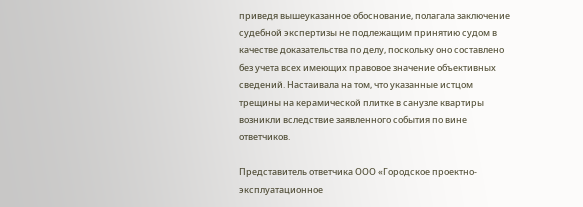приведя вышеуказанное обоснование, полагала заключение судебной экспертизы не подлежащим принятию судом в качестве доказательства по делу, поскольку оно составлено без учета всех имеющих правовое значение объективных сведений. Настаивала на том, что указанные истцом трещины на керамической плитке в санузле квартиры возникли вследствие заявленного события по вине ответчиков.

Представитель ответчика ООО «Городское проектно-эксплуатационное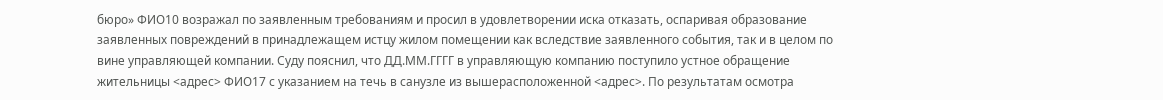бюро» ФИО10 возражал по заявленным требованиям и просил в удовлетворении иска отказать, оспаривая образование заявленных повреждений в принадлежащем истцу жилом помещении как вследствие заявленного события, так и в целом по вине управляющей компании. Суду пояснил, что ДД.ММ.ГГГГ в управляющую компанию поступило устное обращение жительницы <адрес> ФИО17 с указанием на течь в санузле из вышерасположенной <адрес>. По результатам осмотра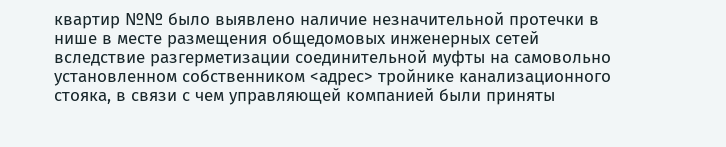квартир №№ было выявлено наличие незначительной протечки в нише в месте размещения общедомовых инженерных сетей вследствие разгерметизации соединительной муфты на самовольно установленном собственником <адрес> тройнике канализационного стояка, в связи с чем управляющей компанией были приняты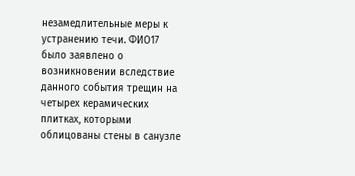незамедлительные меры к устранению течи. ФИО17 было заявлено о возникновении вследствие данного события трещин на четырех керамических плитках, которыми облицованы стены в санузле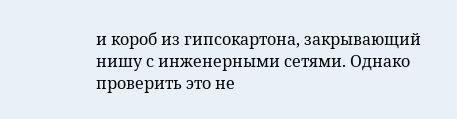и короб из гипсокартона, закрывающий нишу с инженерными сетями. Однако проверить это не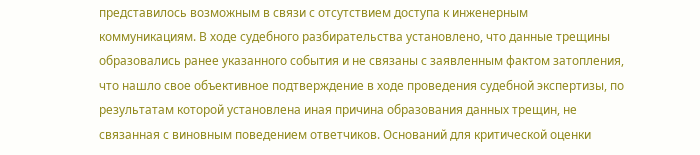представилось возможным в связи с отсутствием доступа к инженерным коммуникациям. В ходе судебного разбирательства установлено, что данные трещины образовались ранее указанного события и не связаны с заявленным фактом затопления, что нашло свое объективное подтверждение в ходе проведения судебной экспертизы, по результатам которой установлена иная причина образования данных трещин, не связанная с виновным поведением ответчиков. Оснований для критической оценки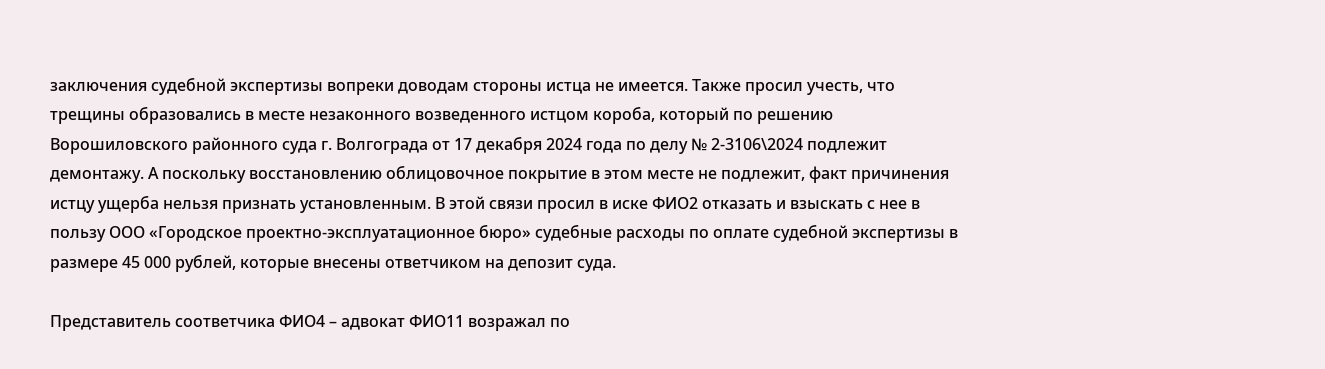заключения судебной экспертизы вопреки доводам стороны истца не имеется. Также просил учесть, что трещины образовались в месте незаконного возведенного истцом короба, который по решению Ворошиловского районного суда г. Волгограда от 17 декабря 2024 года по делу № 2-3106\2024 подлежит демонтажу. А поскольку восстановлению облицовочное покрытие в этом месте не подлежит, факт причинения истцу ущерба нельзя признать установленным. В этой связи просил в иске ФИО2 отказать и взыскать с нее в пользу ООО «Городское проектно-эксплуатационное бюро» судебные расходы по оплате судебной экспертизы в размере 45 000 рублей, которые внесены ответчиком на депозит суда.

Представитель соответчика ФИО4 – адвокат ФИО11 возражал по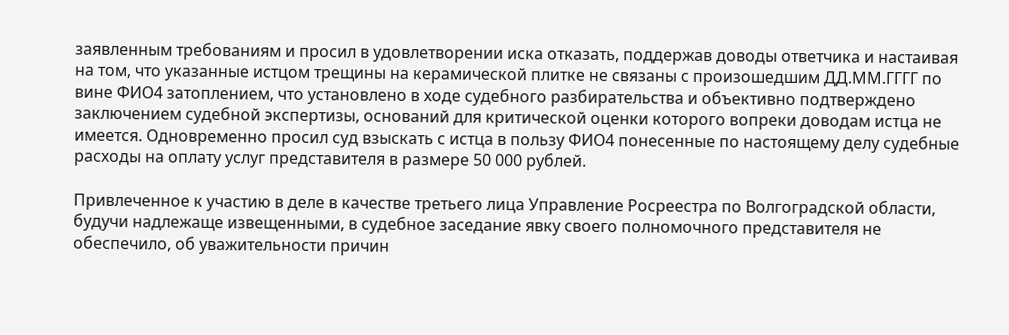заявленным требованиям и просил в удовлетворении иска отказать, поддержав доводы ответчика и настаивая на том, что указанные истцом трещины на керамической плитке не связаны с произошедшим ДД.ММ.ГГГГ по вине ФИО4 затоплением, что установлено в ходе судебного разбирательства и объективно подтверждено заключением судебной экспертизы, оснований для критической оценки которого вопреки доводам истца не имеется. Одновременно просил суд взыскать с истца в пользу ФИО4 понесенные по настоящему делу судебные расходы на оплату услуг представителя в размере 50 000 рублей.

Привлеченное к участию в деле в качестве третьего лица Управление Росреестра по Волгоградской области, будучи надлежаще извещенными, в судебное заседание явку своего полномочного представителя не обеспечило, об уважительности причин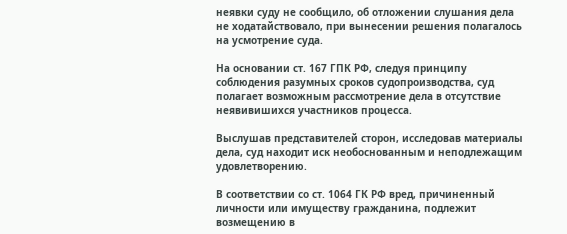неявки суду не сообщило, об отложении слушания дела не ходатайствовало, при вынесении решения полагалось на усмотрение суда.

На основании ст. 167 ГПК РФ, следуя принципу соблюдения разумных сроков судопроизводства, суд полагает возможным рассмотрение дела в отсутствие неявивишихся участников процесса.

Выслушав представителей сторон, исследовав материалы дела, суд находит иск необоснованным и неподлежащим удовлетворению.

В соответствии со ст. 1064 ГК РФ вред, причиненный личности или имуществу гражданина, подлежит возмещению в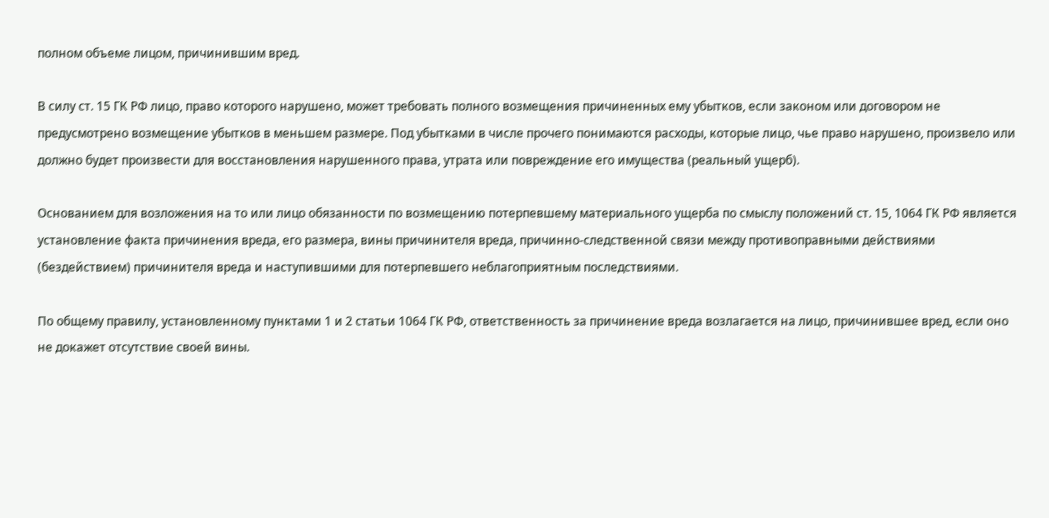полном объеме лицом, причинившим вред.

В силу ст. 15 ГК РФ лицо, право которого нарушено, может требовать полного возмещения причиненных ему убытков, если законом или договором не предусмотрено возмещение убытков в меньшем размере. Под убытками в числе прочего понимаются расходы, которые лицо, чье право нарушено, произвело или должно будет произвести для восстановления нарушенного права, утрата или повреждение его имущества (реальный ущерб).

Основанием для возложения на то или лицо обязанности по возмещению потерпевшему материального ущерба по смыслу положений ст. 15, 1064 ГК РФ является установление факта причинения вреда, его размера, вины причинителя вреда, причинно-следственной связи между противоправными действиями (бездействием) причинителя вреда и наступившими для потерпевшего неблагоприятным последствиями.

По общему правилу, установленному пунктами 1 и 2 статьи 1064 ГК РФ, ответственность за причинение вреда возлагается на лицо, причинившее вред, если оно не докажет отсутствие своей вины.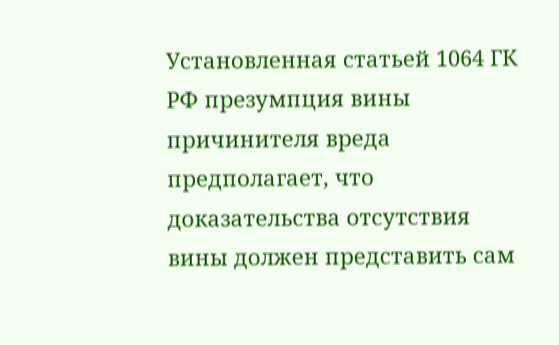Установленная статьей 1064 ГК РФ презумпция вины причинителя вреда предполагает, что доказательства отсутствия вины должен представить сам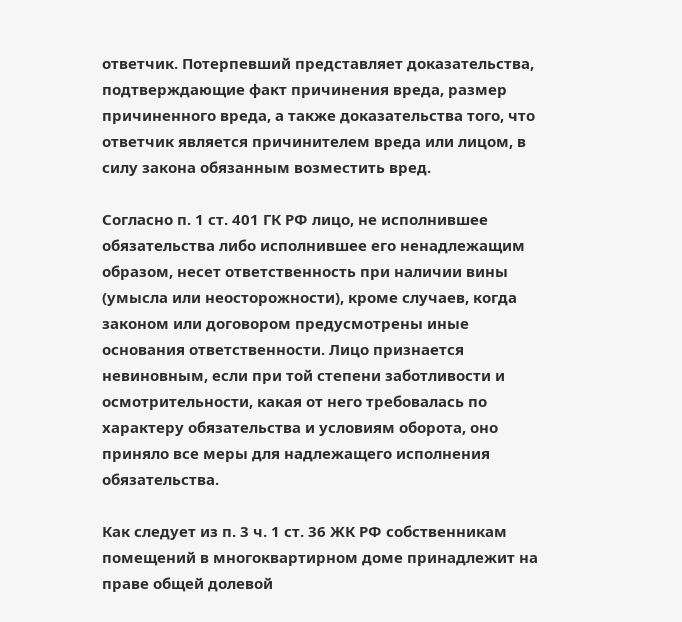ответчик. Потерпевший представляет доказательства, подтверждающие факт причинения вреда, размер причиненного вреда, а также доказательства того, что ответчик является причинителем вреда или лицом, в силу закона обязанным возместить вред.

Согласно п. 1 ст. 401 ГК РФ лицо, не исполнившее обязательства либо исполнившее его ненадлежащим образом, несет ответственность при наличии вины (умысла или неосторожности), кроме случаев, когда законом или договором предусмотрены иные основания ответственности. Лицо признается невиновным, если при той степени заботливости и осмотрительности, какая от него требовалась по характеру обязательства и условиям оборота, оно приняло все меры для надлежащего исполнения обязательства.

Как следует из п. 3 ч. 1 ст. 36 ЖК РФ собственникам помещений в многоквартирном доме принадлежит на праве общей долевой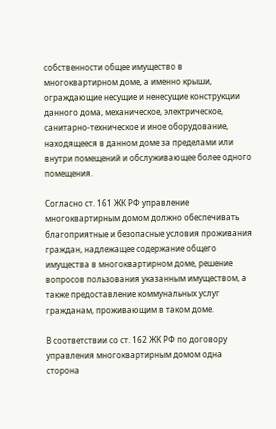собственности общее имущество в многоквартирном доме, а именно крыши, ограждающие несущие и ненесущие конструкции данного дома, механическое, электрическое, санитарно-техническое и иное оборудование, находящееся в данном доме за пределами или внутри помещений и обслуживающее более одного помещения.

Согласно ст. 161 ЖК РФ управление многоквартирным домом должно обеспечивать благоприятные и безопасные условия проживания граждан, надлежащее содержание общего имущества в многоквартирном доме, решение вопросов пользования указанным имуществом, а также предоставление коммунальных услуг гражданам, проживающим в таком доме.

В соответствии со ст. 162 ЖК РФ по договору управления многоквартирным домом одна сторона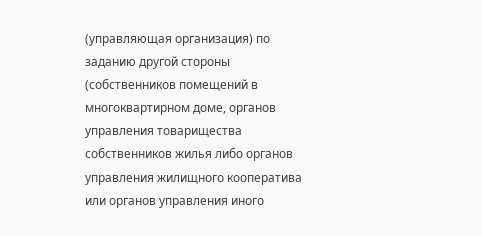(управляющая организация) по заданию другой стороны (собственников помещений в многоквартирном доме, органов управления товарищества собственников жилья либо органов управления жилищного кооператива или органов управления иного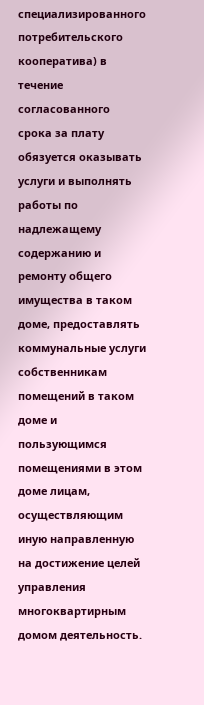специализированного потребительского кооператива) в течение согласованного срока за плату обязуется оказывать услуги и выполнять работы по надлежащему содержанию и ремонту общего имущества в таком доме, предоставлять коммунальные услуги собственникам помещений в таком доме и пользующимся помещениями в этом доме лицам, осуществляющим иную направленную на достижение целей управления многоквартирным домом деятельность.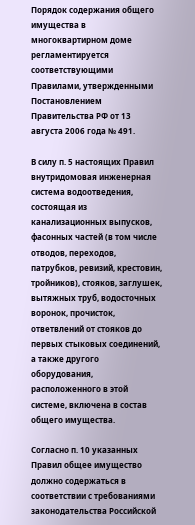Порядок содержания общего имущества в многоквартирном доме регламентируется соответствующими Правилами, утвержденными Постановлением Правительства РФ от 13 августа 2006 года № 491.

В силу п. 5 настоящих Правил внутридомовая инженерная система водоотведения, состоящая из канализационных выпусков, фасонных частей (в том числе отводов, переходов, патрубков, ревизий, крестовин, тройников), стояков, заглушек, вытяжных труб, водосточных воронок, прочисток, ответвлений от стояков до первых стыковых соединений, а также другого оборудования, расположенного в этой системе, включена в состав общего имущества.

Согласно п. 10 указанных Правил общее имущество должно содержаться в соответствии с требованиями законодательства Российской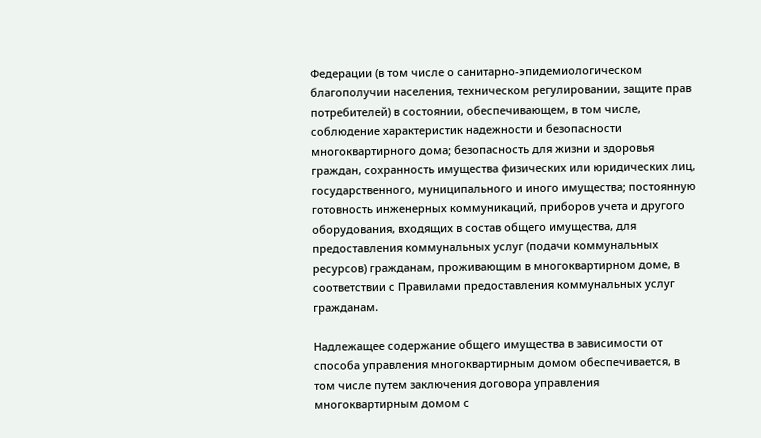Федерации (в том числе о санитарно-эпидемиологическом благополучии населения, техническом регулировании, защите прав потребителей) в состоянии, обеспечивающем, в том числе, соблюдение характеристик надежности и безопасности многоквартирного дома; безопасность для жизни и здоровья граждан, сохранность имущества физических или юридических лиц, государственного, муниципального и иного имущества; постоянную готовность инженерных коммуникаций, приборов учета и другого оборудования, входящих в состав общего имущества, для предоставления коммунальных услуг (подачи коммунальных ресурсов) гражданам, проживающим в многоквартирном доме, в соответствии с Правилами предоставления коммунальных услуг гражданам.

Надлежащее содержание общего имущества в зависимости от способа управления многоквартирным домом обеспечивается, в том числе путем заключения договора управления многоквартирным домом с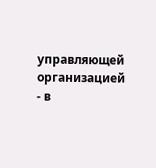управляющей организацией - в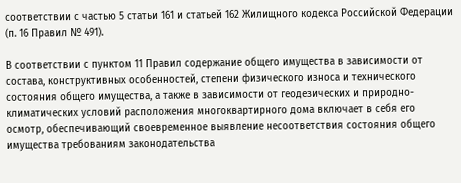соответствии с частью 5 статьи 161 и статьей 162 Жилищного кодекса Российской Федерации (п. 16 Правил № 491).

В соответствии с пунктом 11 Правил содержание общего имущества в зависимости от состава, конструктивных особенностей, степени физического износа и технического состояния общего имущества, а также в зависимости от геодезических и природно-климатических условий расположения многоквартирного дома включает в себя его осмотр, обеспечивающий своевременное выявление несоответствия состояния общего имущества требованиям законодательства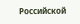Российской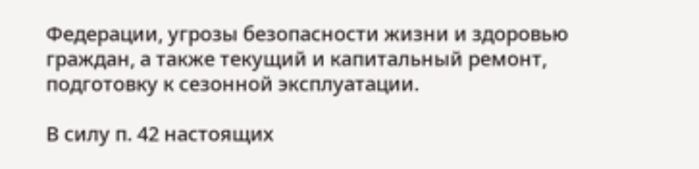Федерации, угрозы безопасности жизни и здоровью граждан, а также текущий и капитальный ремонт, подготовку к сезонной эксплуатации.

В силу п. 42 настоящих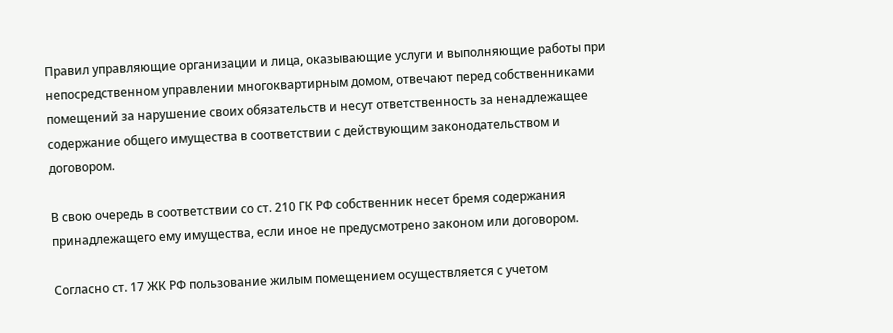Правил управляющие организации и лица, оказывающие услуги и выполняющие работы при непосредственном управлении многоквартирным домом, отвечают перед собственниками помещений за нарушение своих обязательств и несут ответственность за ненадлежащее содержание общего имущества в соответствии с действующим законодательством и договором.

В свою очередь в соответствии со ст. 210 ГК РФ собственник несет бремя содержания принадлежащего ему имущества, если иное не предусмотрено законом или договором.

Согласно ст. 17 ЖК РФ пользование жилым помещением осуществляется с учетом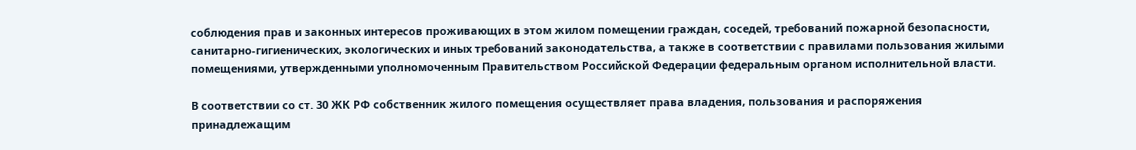соблюдения прав и законных интересов проживающих в этом жилом помещении граждан, соседей, требований пожарной безопасности, санитарно-гигиенических, экологических и иных требований законодательства, а также в соответствии с правилами пользования жилыми помещениями, утвержденными уполномоченным Правительством Российской Федерации федеральным органом исполнительной власти.

В соответствии со ст. 30 ЖК РФ собственник жилого помещения осуществляет права владения, пользования и распоряжения принадлежащим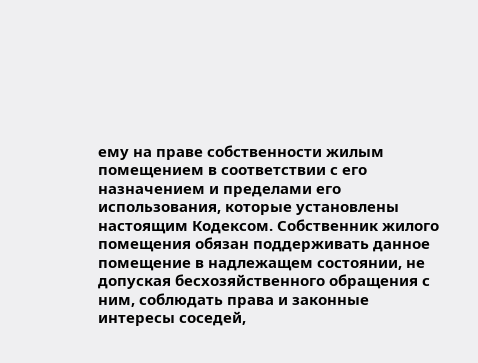ему на праве собственности жилым помещением в соответствии с его назначением и пределами его использования, которые установлены настоящим Кодексом. Собственник жилого помещения обязан поддерживать данное помещение в надлежащем состоянии, не допуская бесхозяйственного обращения с ним, соблюдать права и законные интересы соседей,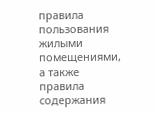правила пользования жилыми помещениями, а также правила содержания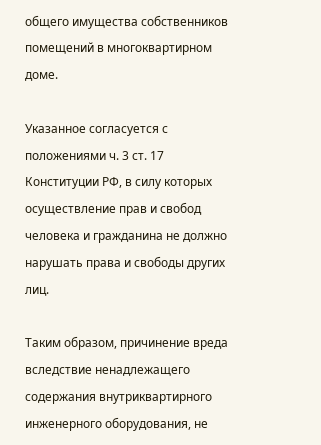общего имущества собственников помещений в многоквартирном доме.

Указанное согласуется с положениями ч. 3 ст. 17 Конституции РФ, в силу которых осуществление прав и свобод человека и гражданина не должно нарушать права и свободы других лиц.

Таким образом, причинение вреда вследствие ненадлежащего содержания внутриквартирного инженерного оборудования, не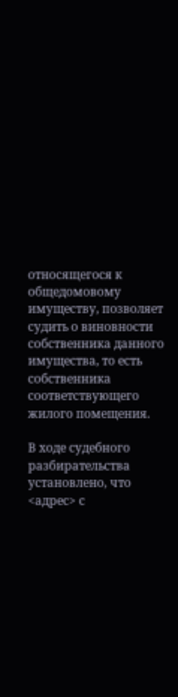относящегося к общедомовому имуществу, позволяет судить о виновности собственника данного имущества, то есть собственника соответствующего жилого помещения.

В ходе судебного разбирательства установлено, что <адрес> с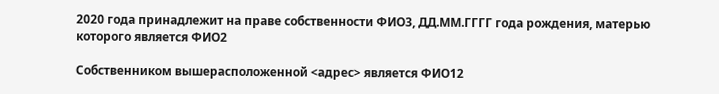2020 года принадлежит на праве собственности ФИО3, ДД.ММ.ГГГГ года рождения, матерью которого является ФИО2

Собственником вышерасположенной <адрес> является ФИО12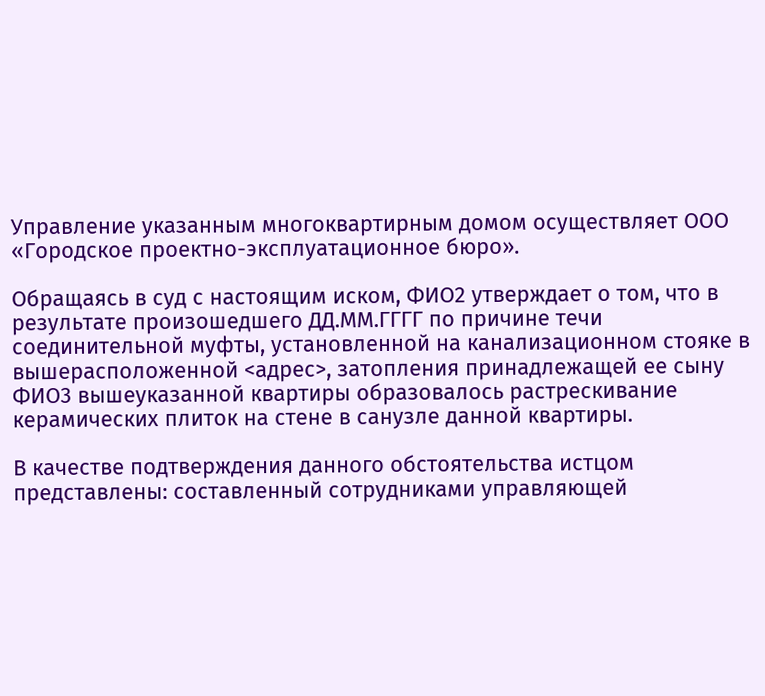Управление указанным многоквартирным домом осуществляет ООО «Городское проектно-эксплуатационное бюро».

Обращаясь в суд с настоящим иском, ФИО2 утверждает о том, что в результате произошедшего ДД.ММ.ГГГГ по причине течи соединительной муфты, установленной на канализационном стояке в вышерасположенной <адрес>, затопления принадлежащей ее сыну ФИО3 вышеуказанной квартиры образовалось растрескивание керамических плиток на стене в санузле данной квартиры.

В качестве подтверждения данного обстоятельства истцом представлены: составленный сотрудниками управляющей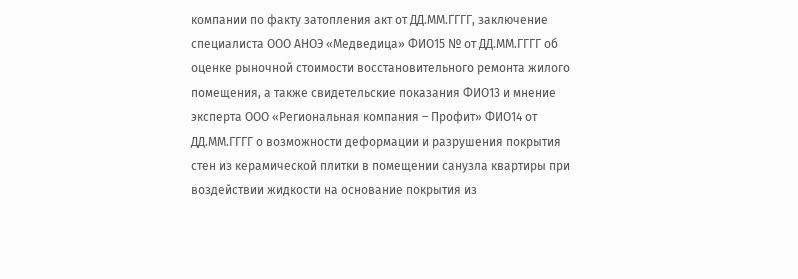компании по факту затопления акт от ДД.ММ.ГГГГ, заключение специалиста ООО АНОЭ «Медведица» ФИО15 № от ДД.ММ.ГГГГ об оценке рыночной стоимости восстановительного ремонта жилого помещения, а также свидетельские показания ФИО13 и мнение эксперта ООО «Региональная компания – Профит» ФИО14 от ДД.ММ.ГГГГ о возможности деформации и разрушения покрытия стен из керамической плитки в помещении санузла квартиры при воздействии жидкости на основание покрытия из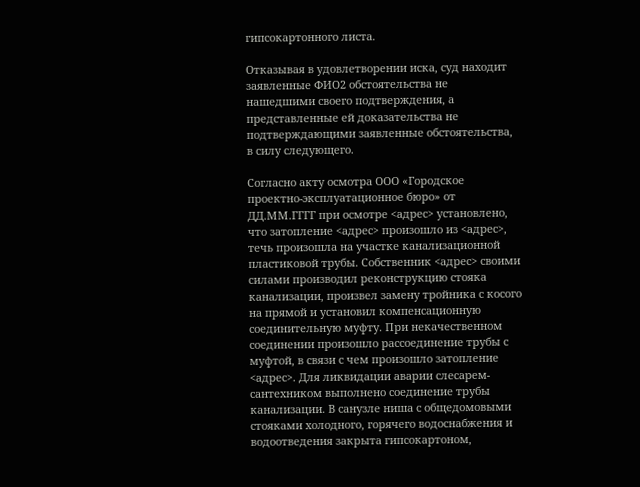гипсокартонного листа.

Отказывая в удовлетворении иска, суд находит заявленные ФИО2 обстоятельства не нашедшими своего подтверждения, а представленные ей доказательства не подтверждающими заявленные обстоятельства, в силу следующего.

Согласно акту осмотра ООО «Городское проектно-эксплуатационное бюро» от ДД.ММ.ГГГГ при осмотре <адрес> установлено, что затопление <адрес> произошло из <адрес>, течь произошла на участке канализационной пластиковой трубы. Собственник <адрес> своими силами производил реконструкцию стояка канализации, произвел замену тройника с косого на прямой и установил компенсационную соединительную муфту. При некачественном соединении произошло рассоединение трубы с муфтой, в связи с чем произошло затопление <адрес>. Для ликвидации аварии слесарем-сантехником выполнено соединение трубы канализации. В санузле ниша с общедомовыми стояками холодного, горячего водоснабжения и водоотведения закрыта гипсокартоном,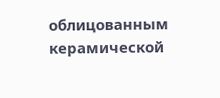облицованным керамической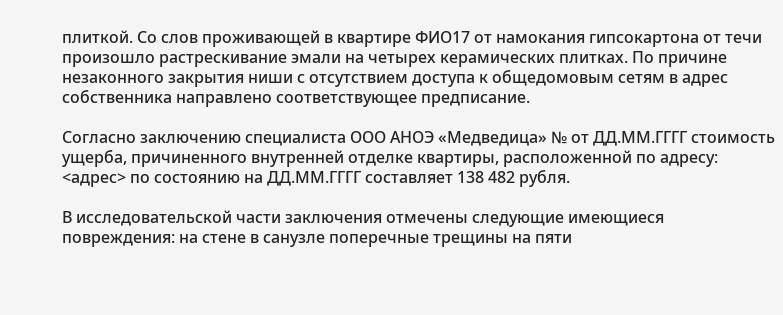плиткой. Со слов проживающей в квартире ФИО17 от намокания гипсокартона от течи произошло растрескивание эмали на четырех керамических плитках. По причине незаконного закрытия ниши с отсутствием доступа к общедомовым сетям в адрес собственника направлено соответствующее предписание.

Согласно заключению специалиста ООО АНОЭ «Медведица» № от ДД.ММ.ГГГГ стоимость ущерба, причиненного внутренней отделке квартиры, расположенной по адресу: <адрес> по состоянию на ДД.ММ.ГГГГ составляет 138 482 рубля.

В исследовательской части заключения отмечены следующие имеющиеся повреждения: на стене в санузле поперечные трещины на пяти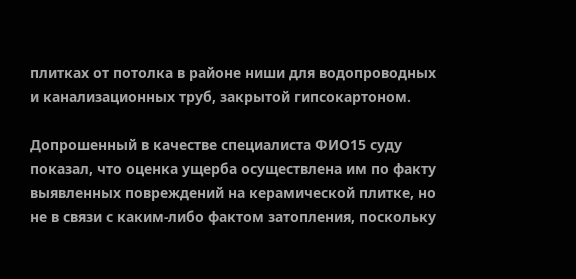плитках от потолка в районе ниши для водопроводных и канализационных труб, закрытой гипсокартоном.

Допрошенный в качестве специалиста ФИО15 суду показал, что оценка ущерба осуществлена им по факту выявленных повреждений на керамической плитке, но не в связи с каким-либо фактом затопления, поскольку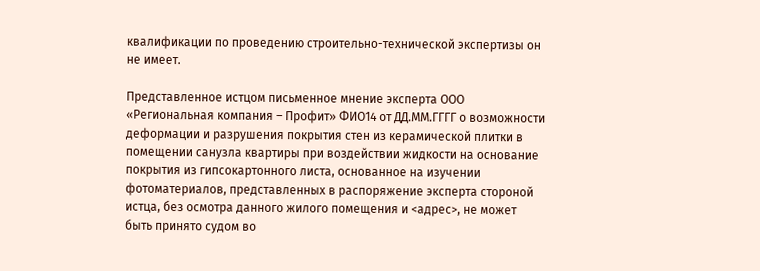квалификации по проведению строительно-технической экспертизы он не имеет.

Представленное истцом письменное мнение эксперта ООО «Региональная компания – Профит» ФИО14 от ДД.ММ.ГГГГ о возможности деформации и разрушения покрытия стен из керамической плитки в помещении санузла квартиры при воздействии жидкости на основание покрытия из гипсокартонного листа, основанное на изучении фотоматериалов, представленных в распоряжение эксперта стороной истца, без осмотра данного жилого помещения и <адрес>, не может быть принято судом во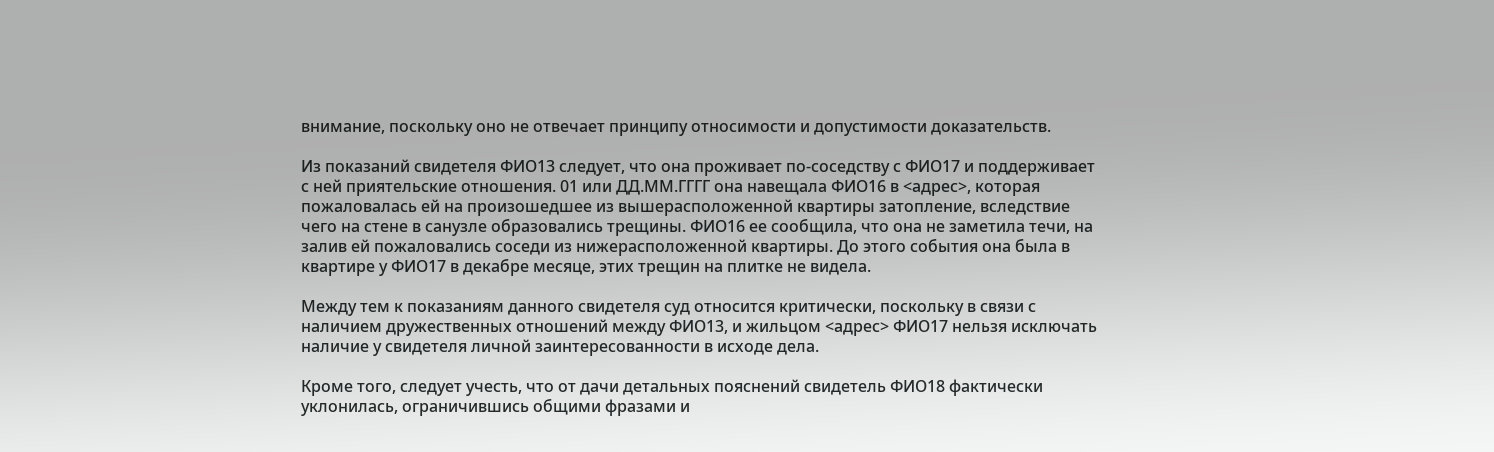внимание, поскольку оно не отвечает принципу относимости и допустимости доказательств.

Из показаний свидетеля ФИО13 следует, что она проживает по-соседству с ФИО17 и поддерживает с ней приятельские отношения. 01 или ДД.ММ.ГГГГ она навещала ФИО16 в <адрес>, которая пожаловалась ей на произошедшее из вышерасположенной квартиры затопление, вследствие чего на стене в санузле образовались трещины. ФИО16 ее сообщила, что она не заметила течи, на залив ей пожаловались соседи из нижерасположенной квартиры. До этого события она была в квартире у ФИО17 в декабре месяце, этих трещин на плитке не видела.

Между тем к показаниям данного свидетеля суд относится критически, поскольку в связи с наличием дружественных отношений между ФИО13, и жильцом <адрес> ФИО17 нельзя исключать наличие у свидетеля личной заинтересованности в исходе дела.

Кроме того, следует учесть, что от дачи детальных пояснений свидетель ФИО18 фактически уклонилась, ограничившись общими фразами и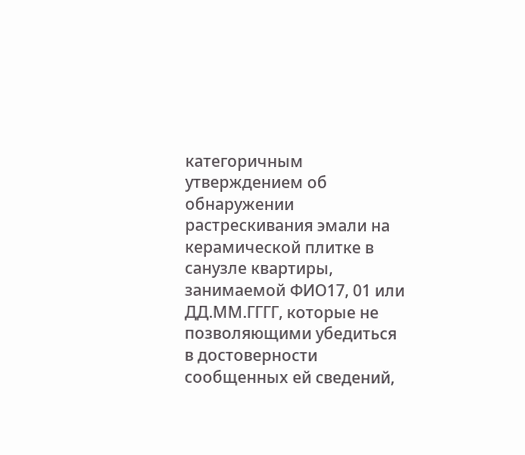категоричным утверждением об обнаружении растрескивания эмали на керамической плитке в санузле квартиры, занимаемой ФИО17, 01 или ДД.ММ.ГГГГ, которые не позволяющими убедиться в достоверности сообщенных ей сведений,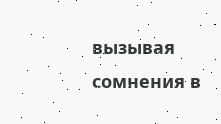вызывая сомнения в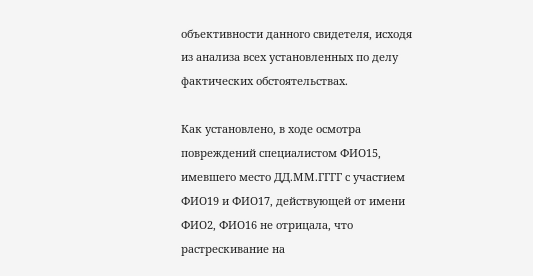объективности данного свидетеля, исходя из анализа всех установленных по делу фактических обстоятельствах.

Как установлено, в ходе осмотра повреждений специалистом ФИО15, имевшего место ДД.ММ.ГГГГ с участием ФИО19 и ФИО17, действующей от имени ФИО2, ФИО16 не отрицала, что растрескивание на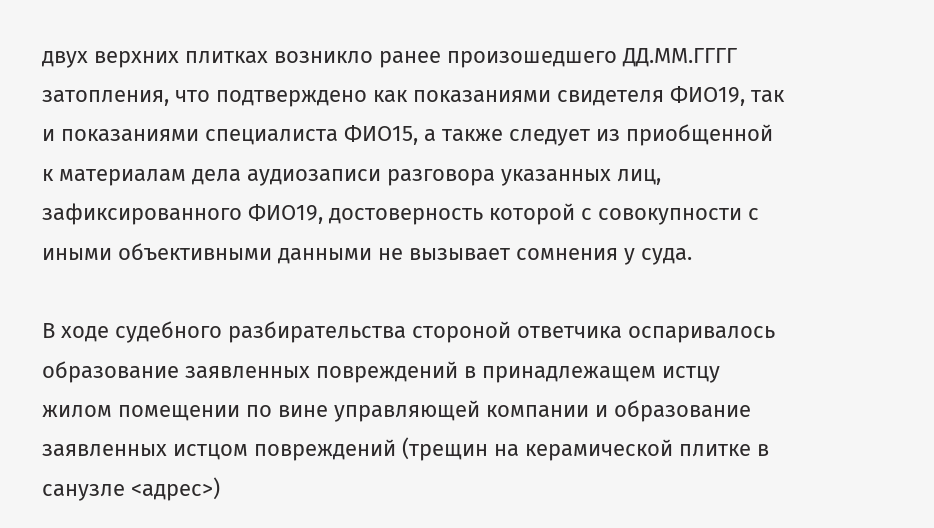двух верхних плитках возникло ранее произошедшего ДД.ММ.ГГГГ затопления, что подтверждено как показаниями свидетеля ФИО19, так и показаниями специалиста ФИО15, а также следует из приобщенной к материалам дела аудиозаписи разговора указанных лиц, зафиксированного ФИО19, достоверность которой с совокупности с иными объективными данными не вызывает сомнения у суда.

В ходе судебного разбирательства стороной ответчика оспаривалось образование заявленных повреждений в принадлежащем истцу жилом помещении по вине управляющей компании и образование заявленных истцом повреждений (трещин на керамической плитке в санузле <адрес>)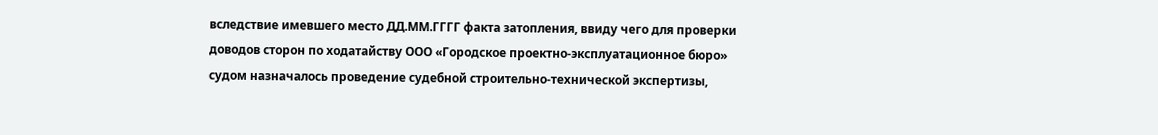вследствие имевшего место ДД.ММ.ГГГГ факта затопления, ввиду чего для проверки доводов сторон по ходатайству ООО «Городское проектно-эксплуатационное бюро» судом назначалось проведение судебной строительно-технической экспертизы,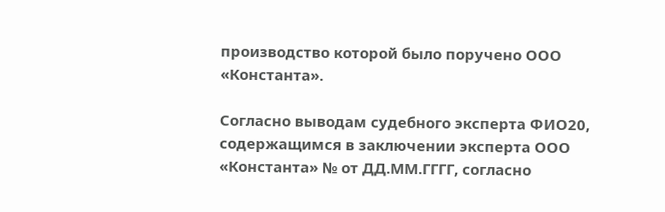производство которой было поручено ООО «Константа».

Согласно выводам судебного эксперта ФИО20, содержащимся в заключении эксперта ООО «Константа» № от ДД.ММ.ГГГГ, согласно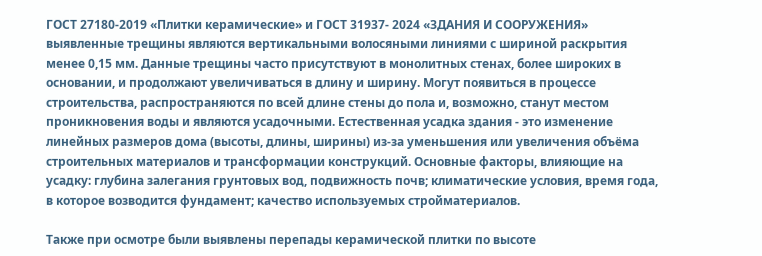ГОСТ 27180-2019 «Плитки керамические» и ГОСТ 31937- 2024 «ЗДАНИЯ И СООРУЖЕНИЯ» выявленные трещины являются вертикальными волосяными линиями с шириной раскрытия менее 0,15 мм. Данные трещины часто присутствуют в монолитных стенах, более широких в основании, и продолжают увеличиваться в длину и ширину. Могут появиться в процессе строительства, распространяются по всей длине стены до пола и, возможно, станут местом проникновения воды и являются усадочными. Естественная усадка здания - это изменение линейных размеров дома (высоты, длины, ширины) из-за уменьшения или увеличения объёма строительных материалов и трансформации конструкций. Основные факторы, влияющие на усадку: глубина залегания грунтовых вод, подвижность почв; климатические условия, время года, в которое возводится фундамент; качество используемых стройматериалов.

Также при осмотре были выявлены перепады керамической плитки по высоте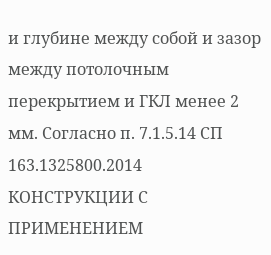и глубине между собой и зазор между потолочным перекрытием и ГКЛ менее 2 мм. Согласно п. 7.1.5.14 СП 163.1325800.2014 КОНСТРУКЦИИ С ПРИМЕНЕНИЕМ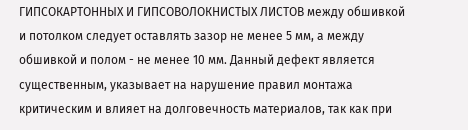ГИПСОКАРТОННЫХ И ГИПСОВОЛОКНИСТЫХ ЛИСТОВ между обшивкой и потолком следует оставлять зазор не менее 5 мм, а между обшивкой и полом - не менее 10 мм. Данный дефект является существенным, указывает на нарушение правил монтажа критическим и влияет на долговечность материалов, так как при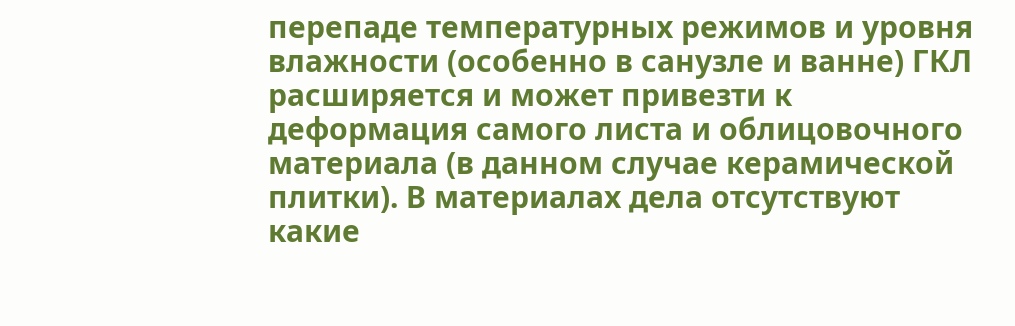перепаде температурных режимов и уровня влажности (особенно в санузле и ванне) ГКЛ расширяется и может привезти к деформация самого листа и облицовочного материала (в данном случае керамической плитки). В материалах дела отсутствуют какие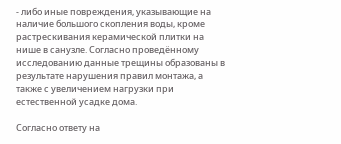- либо иные повреждения, указывающие на наличие большого скопления воды, кроме растрескивания керамической плитки на нише в санузле. Согласно проведённому исследованию данные трещины образованы в результате нарушения правил монтажа, а также с увеличением нагрузки при естественной усадке дома.

Согласно ответу на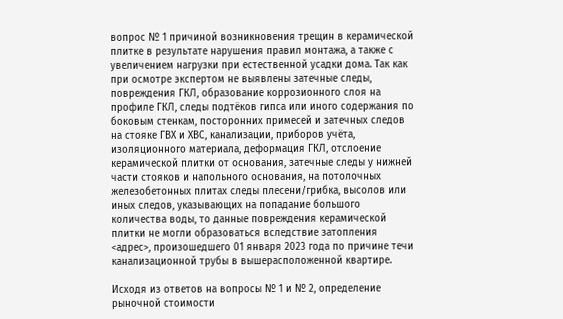вопрос № 1 причиной возникновения трещин в керамической плитке в результате нарушения правил монтажа, а также с увеличением нагрузки при естественной усадки дома. Так как при осмотре экспертом не выявлены затечные следы, повреждения ГКЛ, образование коррозионного слоя на профиле ГКЛ, следы подтёков гипса или иного содержания по боковым стенкам, посторонних примесей и затечных следов на стояке ГВХ и ХВС, канализации, приборов учёта, изоляционного материала, деформация ГКЛ, отслоение керамической плитки от основания, затечные следы у нижней части стояков и напольного основания, на потолочных железобетонных плитах следы плесени/грибка, высолов или иных следов, указывающих на попадание большого количества воды, то данные повреждения керамической плитки не могли образоваться вследствие затопления <адрес>, произошедшего 01 января 2023 года по причине течи канализационной трубы в вышерасположенной квартире.

Исходя из ответов на вопросы № 1 и № 2, определение рыночной стоимости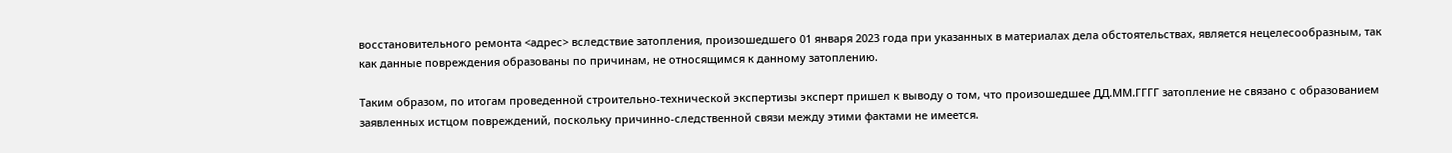восстановительного ремонта <адрес> вследствие затопления, произошедшего 01 января 2023 года при указанных в материалах дела обстоятельствах, является нецелесообразным, так как данные повреждения образованы по причинам, не относящимся к данному затоплению.

Таким образом, по итогам проведенной строительно-технической экспертизы эксперт пришел к выводу о том, что произошедшее ДД.ММ.ГГГГ затопление не связано с образованием заявленных истцом повреждений, поскольку причинно-следственной связи между этими фактами не имеется.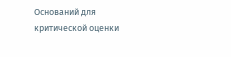Оснований для критической оценки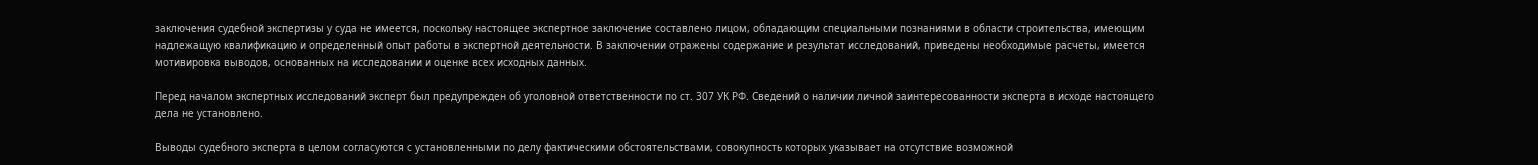заключения судебной экспертизы у суда не имеется, поскольку настоящее экспертное заключение составлено лицом, обладающим специальными познаниями в области строительства, имеющим надлежащую квалификацию и определенный опыт работы в экспертной деятельности. В заключении отражены содержание и результат исследований, приведены необходимые расчеты, имеется мотивировка выводов, основанных на исследовании и оценке всех исходных данных.

Перед началом экспертных исследований эксперт был предупрежден об уголовной ответственности по ст. 307 УК РФ. Сведений о наличии личной заинтересованности эксперта в исходе настоящего дела не установлено.

Выводы судебного эксперта в целом согласуются с установленными по делу фактическими обстоятельствами, совокупность которых указывает на отсутствие возможной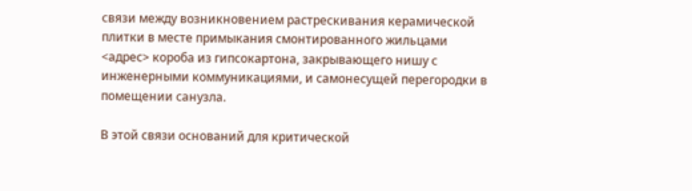связи между возникновением растрескивания керамической плитки в месте примыкания смонтированного жильцами <адрес> короба из гипсокартона, закрывающего нишу с инженерными коммуникациями, и самонесущей перегородки в помещении санузла.

В этой связи оснований для критической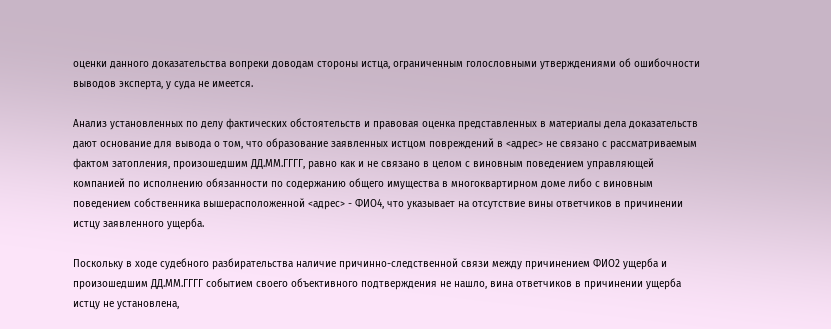оценки данного доказательства вопреки доводам стороны истца, ограниченным голословными утверждениями об ошибочности выводов эксперта, у суда не имеется.

Анализ установленных по делу фактических обстоятельств и правовая оценка представленных в материалы дела доказательств дают основание для вывода о том, что образование заявленных истцом повреждений в <адрес> не связано с рассматриваемым фактом затопления, произошедшим ДД.ММ.ГГГГ, равно как и не связано в целом с виновным поведением управляющей компанией по исполнению обязанности по содержанию общего имущества в многоквартирном доме либо с виновным поведением собственника вышерасположенной <адрес> - ФИО4, что указывает на отсутствие вины ответчиков в причинении истцу заявленного ущерба.

Поскольку в ходе судебного разбирательства наличие причинно-следственной связи между причинением ФИО2 ущерба и произошедшим ДД.ММ.ГГГГ событием своего объективного подтверждения не нашло, вина ответчиков в причинении ущерба истцу не установлена,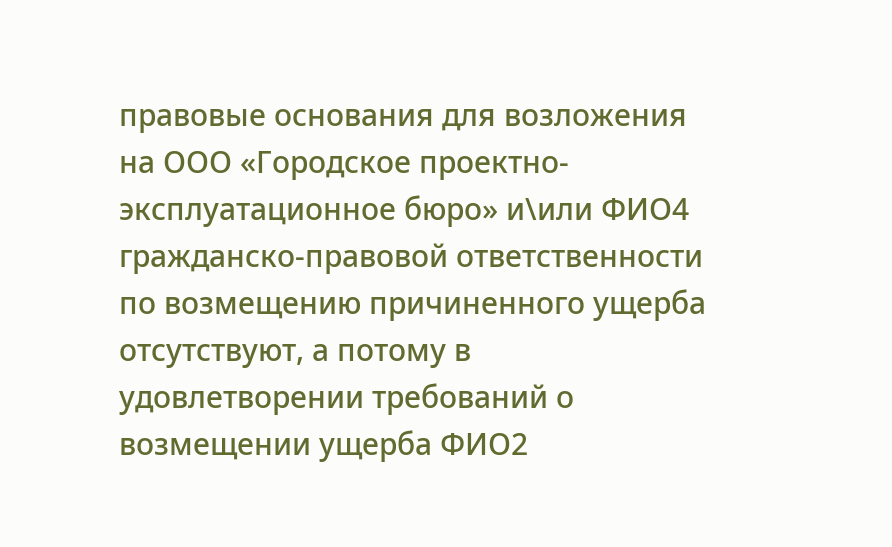правовые основания для возложения на ООО «Городское проектно-эксплуатационное бюро» и\или ФИО4 гражданско-правовой ответственности по возмещению причиненного ущерба отсутствуют, а потому в удовлетворении требований о возмещении ущерба ФИО2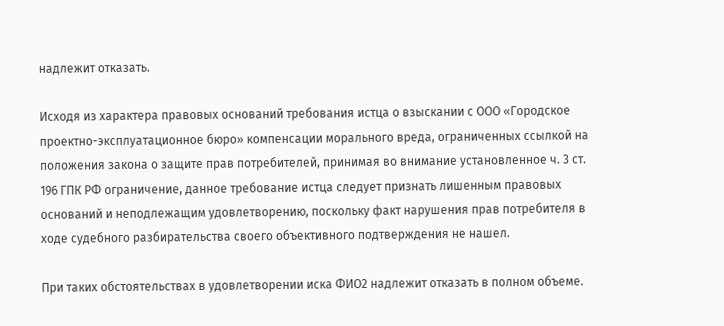надлежит отказать.

Исходя из характера правовых оснований требования истца о взыскании с ООО «Городское проектно-эксплуатационное бюро» компенсации морального вреда, ограниченных ссылкой на положения закона о защите прав потребителей, принимая во внимание установленное ч. 3 ст. 196 ГПК РФ ограничение, данное требование истца следует признать лишенным правовых оснований и неподлежащим удовлетворению, поскольку факт нарушения прав потребителя в ходе судебного разбирательства своего объективного подтверждения не нашел.

При таких обстоятельствах в удовлетворении иска ФИО2 надлежит отказать в полном объеме.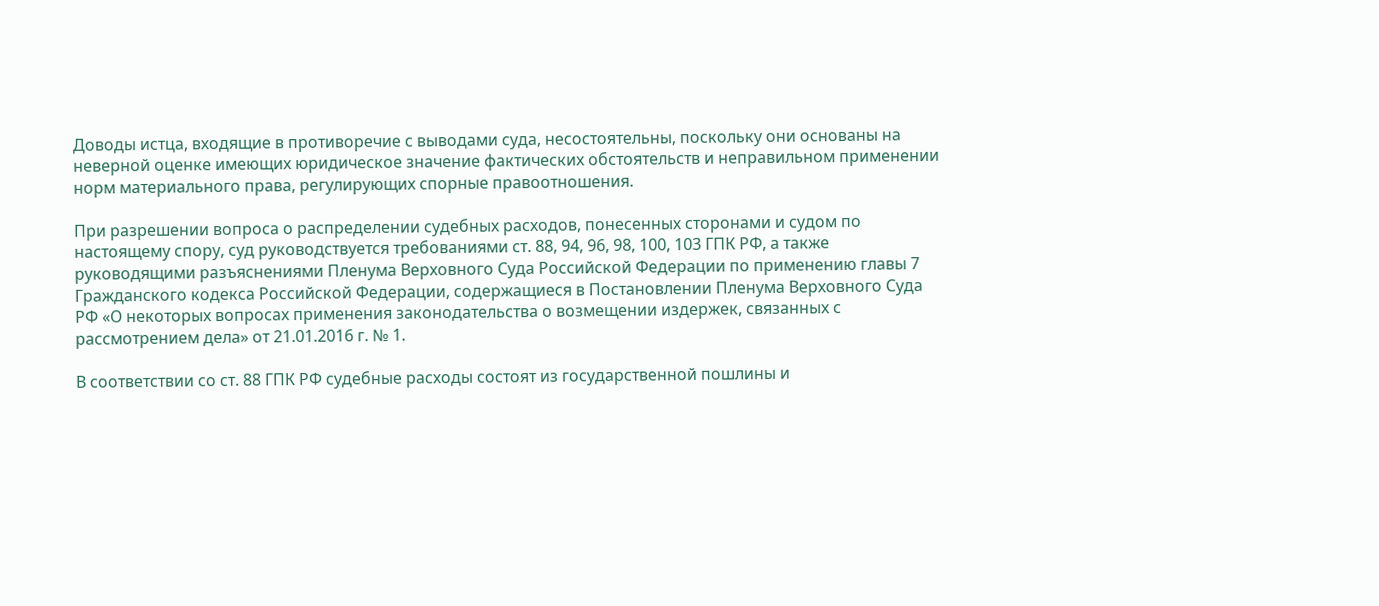Доводы истца, входящие в противоречие с выводами суда, несостоятельны, поскольку они основаны на неверной оценке имеющих юридическое значение фактических обстоятельств и неправильном применении норм материального права, регулирующих спорные правоотношения.

При разрешении вопроса о распределении судебных расходов, понесенных сторонами и судом по настоящему спору, суд руководствуется требованиями ст. 88, 94, 96, 98, 100, 103 ГПК РФ, а также руководящими разъяснениями Пленума Верховного Суда Российской Федерации по применению главы 7 Гражданского кодекса Российской Федерации, содержащиеся в Постановлении Пленума Верховного Суда РФ «О некоторых вопросах применения законодательства о возмещении издержек, связанных с рассмотрением дела» от 21.01.2016 г. № 1.

В соответствии со ст. 88 ГПК РФ судебные расходы состоят из государственной пошлины и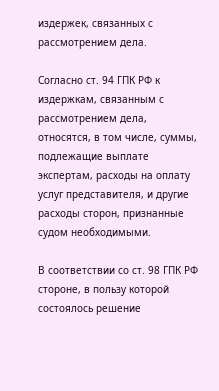издержек, связанных с рассмотрением дела.

Согласно ст. 94 ГПК РФ к издержкам, связанным с рассмотрением дела, относятся, в том числе, суммы, подлежащие выплате экспертам, расходы на оплату услуг представителя, и другие расходы сторон, признанные судом необходимыми.

В соответствии со ст. 98 ГПК РФ стороне, в пользу которой состоялось решение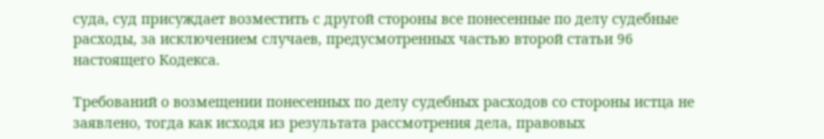суда, суд присуждает возместить с другой стороны все понесенные по делу судебные расходы, за исключением случаев, предусмотренных частью второй статьи 96 настоящего Кодекса.

Требований о возмещении понесенных по делу судебных расходов со стороны истца не заявлено, тогда как исходя из результата рассмотрения дела, правовых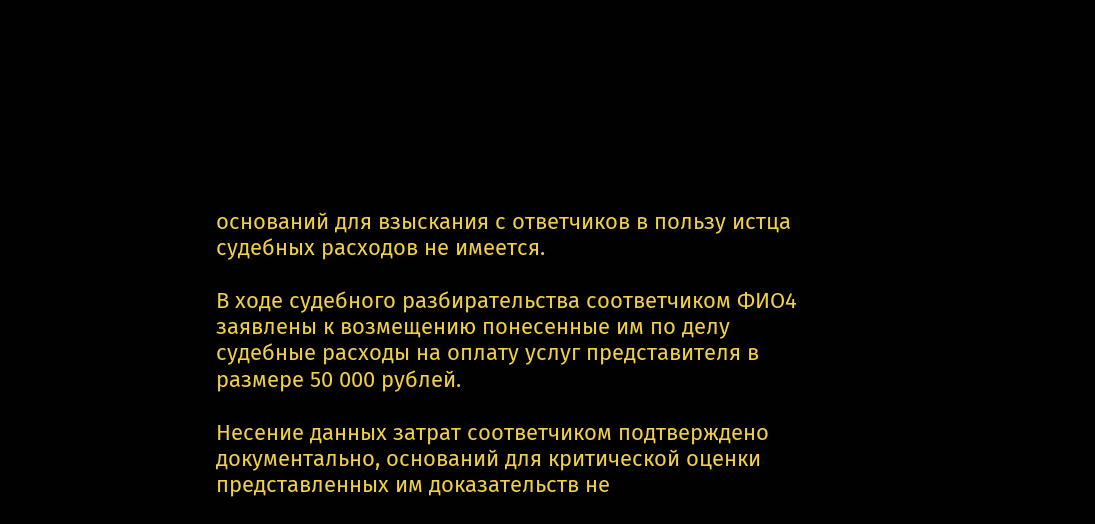оснований для взыскания с ответчиков в пользу истца судебных расходов не имеется.

В ходе судебного разбирательства соответчиком ФИО4 заявлены к возмещению понесенные им по делу судебные расходы на оплату услуг представителя в размере 50 000 рублей.

Несение данных затрат соответчиком подтверждено документально, оснований для критической оценки представленных им доказательств не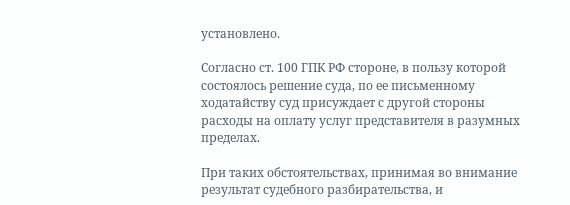установлено.

Согласно ст. 100 ГПК РФ стороне, в пользу которой состоялось решение суда, по ее письменному ходатайству суд присуждает с другой стороны расходы на оплату услуг представителя в разумных пределах.

При таких обстоятельствах, принимая во внимание результат судебного разбирательства, и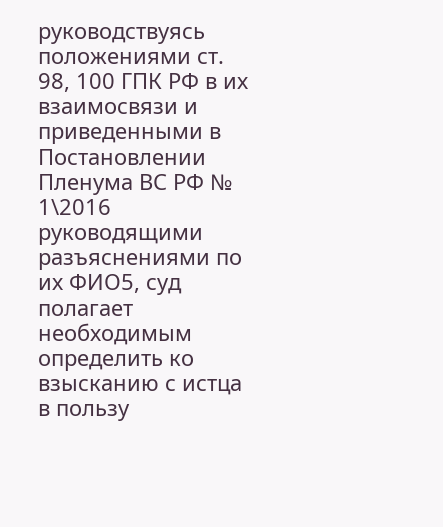руководствуясь положениями ст. 98, 100 ГПК РФ в их взаимосвязи и приведенными в Постановлении Пленума ВС РФ № 1\2016 руководящими разъяснениями по их ФИО5, суд полагает необходимым определить ко взысканию с истца в пользу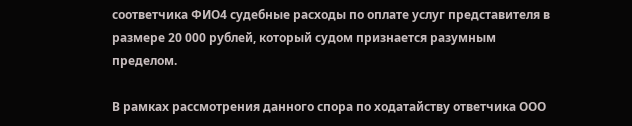соответчика ФИО4 судебные расходы по оплате услуг представителя в размере 20 000 рублей, который судом признается разумным пределом.

В рамках рассмотрения данного спора по ходатайству ответчика ООО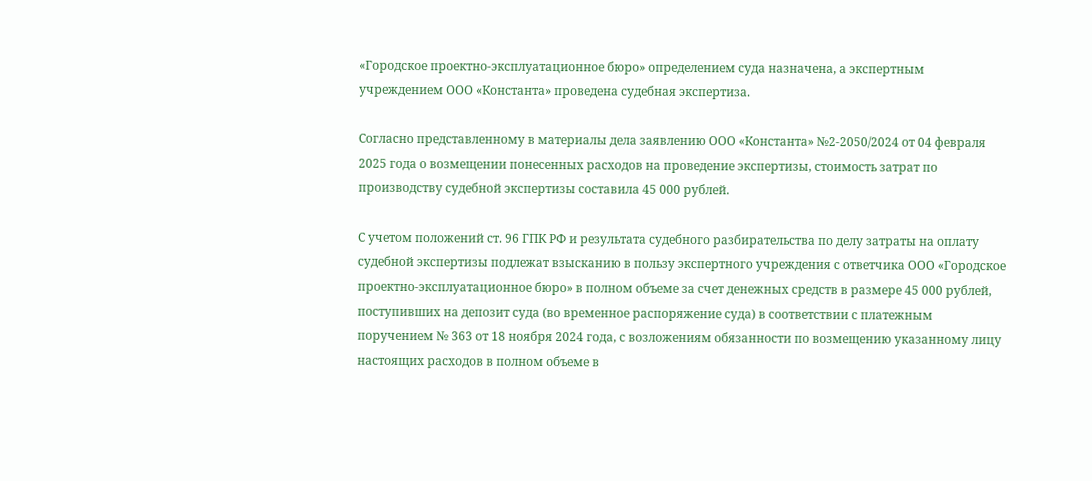«Городское проектно-эксплуатационное бюро» определением суда назначена, а экспертным учреждением ООО «Константа» проведена судебная экспертиза.

Согласно представленному в материалы дела заявлению ООО «Константа» №2-2050/2024 от 04 февраля 2025 года о возмещении понесенных расходов на проведение экспертизы, стоимость затрат по производству судебной экспертизы составила 45 000 рублей.

С учетом положений ст. 96 ГПК РФ и результата судебного разбирательства по делу затраты на оплату судебной экспертизы подлежат взысканию в пользу экспертного учреждения с ответчика ООО «Городское проектно-эксплуатационное бюро» в полном объеме за счет денежных средств в размере 45 000 рублей, поступивших на депозит суда (во временное распоряжение суда) в соответствии с платежным поручением № 363 от 18 ноября 2024 года, с возложениям обязанности по возмещению указанному лицу настоящих расходов в полном объеме в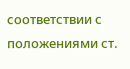соответствии с положениями ст.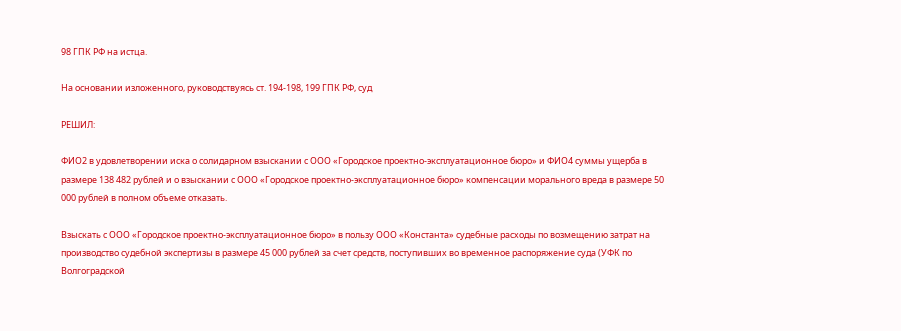98 ГПК РФ на истца.

На основании изложенного, руководствуясь ст. 194-198, 199 ГПК РФ, суд

РЕШИЛ:

ФИО2 в удовлетворении иска о солидарном взыскании с ООО «Городское проектно-эксплуатационное бюро» и ФИО4 суммы ущерба в размере 138 482 рублей и о взыскании с ООО «Городское проектно-эксплуатационное бюро» компенсации морального вреда в размере 50 000 рублей в полном объеме отказать.

Взыскать с ООО «Городское проектно-эксплуатационное бюро» в пользу ООО «Константа» судебные расходы по возмещению затрат на производство судебной экспертизы в размере 45 000 рублей за счет средств, поступивших во временное распоряжение суда (УФК по Волгоградской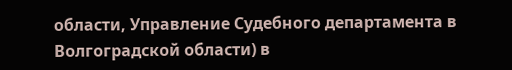области, Управление Судебного департамента в Волгоградской области) в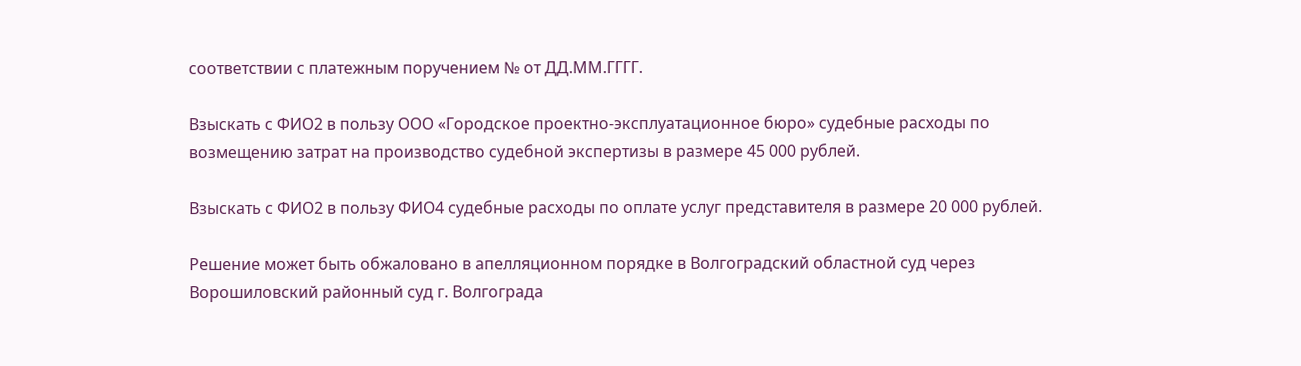соответствии с платежным поручением № от ДД.ММ.ГГГГ.

Взыскать с ФИО2 в пользу ООО «Городское проектно-эксплуатационное бюро» судебные расходы по возмещению затрат на производство судебной экспертизы в размере 45 000 рублей.

Взыскать с ФИО2 в пользу ФИО4 судебные расходы по оплате услуг представителя в размере 20 000 рублей.

Решение может быть обжаловано в апелляционном порядке в Волгоградский областной суд через Ворошиловский районный суд г. Волгограда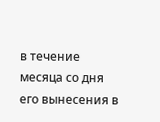в течение месяца со дня его вынесения в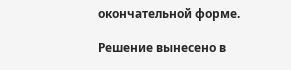окончательной форме.

Решение вынесено в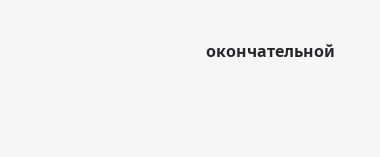окончательной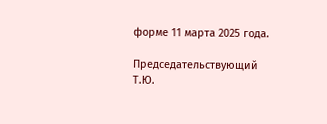форме 11 марта 2025 года.

Председательствующий Т.Ю.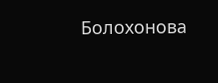Болохонова